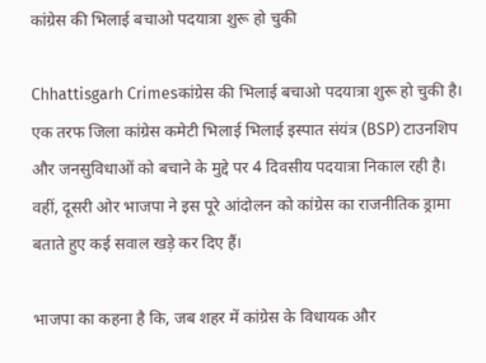कांग्रेस की भिलाई बचाओ पदयात्रा शुरू हो चुकी

Chhattisgarh Crimesकांग्रेस की भिलाई बचाओ पदयात्रा शुरू हो चुकी है। एक तरफ जिला कांग्रेस कमेटी भिलाई भिलाई इस्पात संयंत्र (BSP) टाउनशिप और जनसुविधाओं को बचाने के मुद्दे पर 4 दिवसीय पदयात्रा निकाल रही है। वहीं, दूसरी ओर भाजपा ने इस पूरे आंदोलन को कांग्रेस का राजनीतिक ड्रामा बताते हुए कई सवाल खड़े कर दिए हैं।

भाजपा का कहना है कि, जब शहर में कांग्रेस के विधायक और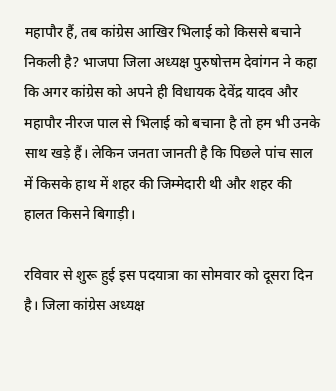महापौर हैं, तब कांग्रेस आखिर भिलाई को किससे बचाने निकली है? भाजपा जिला अध्यक्ष पुरुषोत्तम देवांगन ने कहा कि अगर कांग्रेस को अपने ही विधायक देवेंद्र यादव और महापौर नीरज पाल से भिलाई को बचाना है तो हम भी उनके साथ खड़े हैं। लेकिन जनता जानती है कि पिछले पांच साल में किसके हाथ में शहर की जिम्मेदारी थी और शहर की हालत किसने बिगाड़ी।

रविवार से शुरू हुई इस पदयात्रा का सोमवार को दूसरा दिन है। जिला कांग्रेस अध्यक्ष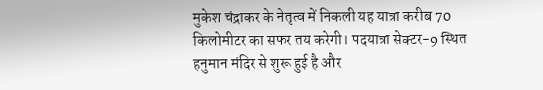मुकेश चंद्राकर के नेतृत्व में निकली यह यात्रा करीब 70 किलोमीटर का सफर तय करेगी। पदयात्रा सेक्टर-9 स्थित हनुमान मंदिर से शुरू हुई है और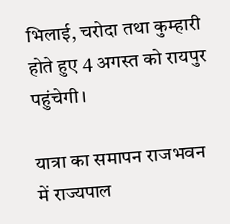भिलाई, चरोदा तथा कुम्हारी होते हुए 4 अगस्त को रायपुर पहुंचेगी।

यात्रा का समापन राजभवन में राज्यपाल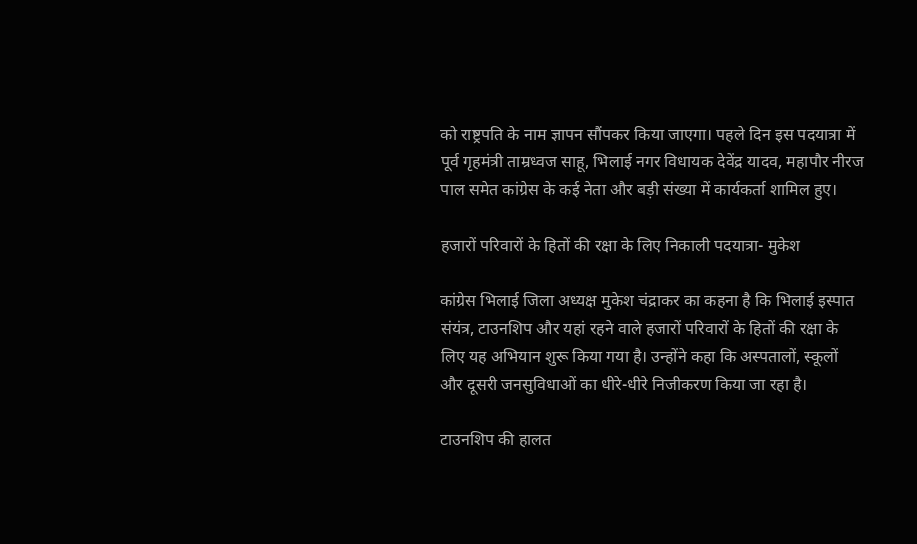को राष्ट्रपति के नाम ज्ञापन सौंपकर किया जाएगा। पहले दिन इस पदयात्रा में पूर्व गृहमंत्री ताम्रध्वज साहू, भिलाई नगर विधायक देवेंद्र यादव, महापौर नीरज पाल समेत कांग्रेस के कई नेता और बड़ी संख्या में कार्यकर्ता शामिल हुए।

हजारों परिवारों के हितों की रक्षा के लिए निकाली पदयात्रा- मुकेश

कांग्रेस भिलाई जिला अध्यक्ष मुकेश चंद्राकर का कहना है कि भिलाई इस्पात संयंत्र, टाउनशिप और यहां रहने वाले हजारों परिवारों के हितों की रक्षा के लिए यह अभियान शुरू किया गया है। उन्होंने कहा कि अस्पतालों, स्कूलों और दूसरी जनसुविधाओं का धीरे-धीरे निजीकरण किया जा रहा है।

टाउनशिप की हालत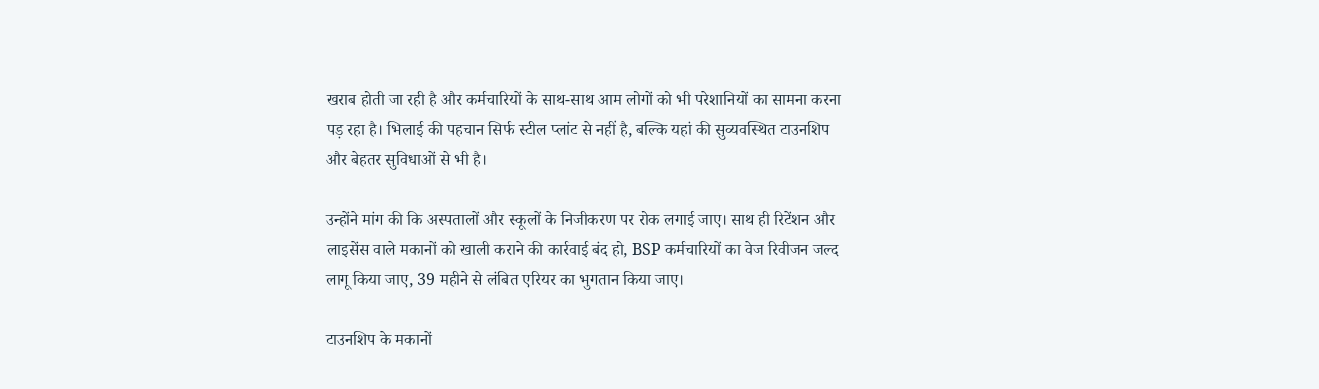खराब होती जा रही है और कर्मचारियों के साथ-साथ आम लोगों को भी परेशानियों का सामना करना पड़ रहा है। भिलाई की पहचान सिर्फ स्टील प्लांट से नहीं है, बल्कि यहां की सुव्यवस्थित टाउनशिप और बेहतर सुविधाओं से भी है।

उन्होंने मांग की कि अस्पतालों और स्कूलों के निजीकरण पर रोक लगाई जाए। साथ ही रिटेंशन और लाइसेंस वाले मकानों को खाली कराने की कार्रवाई बंद हो, BSP कर्मचारियों का वेज रिवीजन जल्द लागू किया जाए, 39 महीने से लंबित एरियर का भुगतान किया जाए।

टाउनशिप के मकानों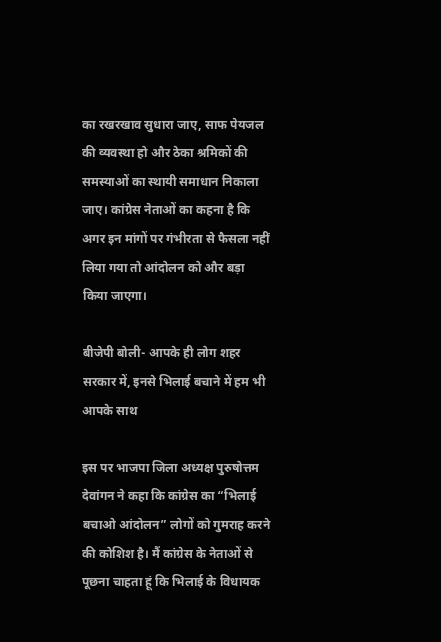का रखरखाव सुधारा जाए, साफ पेयजल की व्यवस्था हो और ठेका श्रमिकों की समस्याओं का स्थायी समाधान निकाला जाए। कांग्रेस नेताओं का कहना है कि अगर इन मांगों पर गंभीरता से फैसला नहीं लिया गया तो आंदोलन को और बड़ा किया जाएगा।

बीजेपी बोली- आपके ही लोग शहर सरकार में, इनसे भिलाई बचाने में हम भी आपके साथ

इस पर भाजपा जिला अध्यक्ष पुरुषोत्तम देवांगन ने कहा कि कांग्रेस का “भिलाई बचाओ आंदोलन” लोगों को गुमराह करने की कोशिश है। मैं कांग्रेस के नेताओं से पूछना चाहता हूं कि भिलाई के विधायक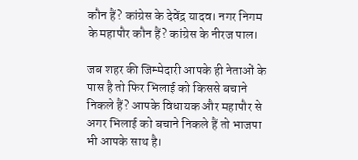कौन हैं? कांग्रेस के देवेंद्र यादव। नगर निगम के महापौर कौन हैं? कांग्रेस के नीरज पाल।

जब शहर की जिम्मेदारी आपके ही नेताओं के पास है तो फिर भिलाई को किससे बचाने निकले हैं? आपके विधायक और महापौर से अगर भिलाई को बचाने निकले हैं तो भाजपा भी आपके साथ है।